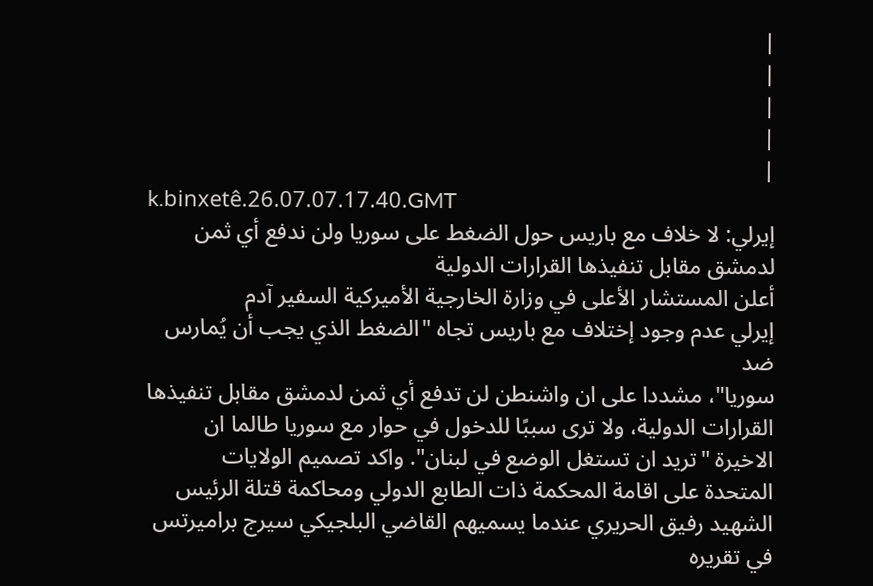|
|
|
|
|
k.binxetê.26.07.07.17.40.GMT
إيرلي: لا خلاف مع باريس حول الضغط على سوريا ولن ندفع أي ثمن
لدمشق مقابل تنفيذها القرارات الدولية
أعلن المستشار الأعلى في وزارة الخارجية الأميركية السفير آدم
إيرلي عدم وجود إختلاف مع باريس تجاه "الضغط الذي يجب أن يُمارس ضد
سوريا"، مشددا على ان واشنطن لن تدفع أي ثمن لدمشق مقابل تنفيذها
القرارات الدولية، ولا ترى سببًا للدخول في حوار مع سوريا طالما ان
الاخيرة "تريد ان تستغل الوضع في لبنان". واكد تصميم الولايات
المتحدة على اقامة المحكمة ذات الطابع الدولي ومحاكمة قتلة الرئيس
الشهيد رفيق الحريري عندما يسميهم القاضي البلجيكي سيرج براميرتس
في تقريره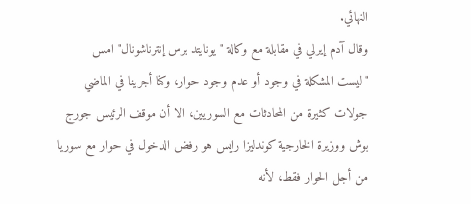النهائي.
وقال آدم إيرلي في مقابلة مع وكالة "يونايتد برس إنترناشونال" امس
"ليست المشكلة في وجود أو عدم وجود حوار، وكنا أجرينا في الماضي
جولات كثيرة من المحادثات مع السوريين، الا أن موقف الرئيس جورج
بوش ووزيرة الخارجية كوندليزا رايس هو رفض الدخول في حوار مع سوريا
من أجل الحوار فقط، لأنه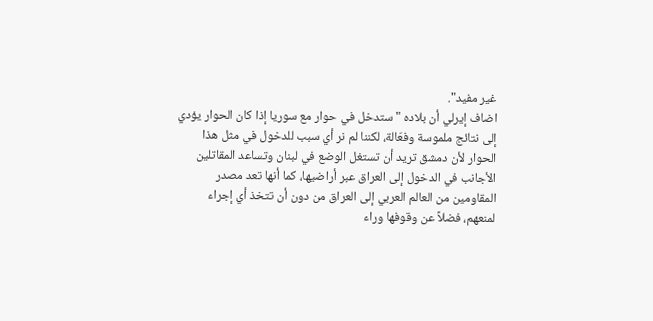غير مفيد".
اضاف إيرلي أن بلاده "ستدخل في حوار مع سوريا إذا كان الحوار يؤدي
إلى نتائج ملموسة وفعّالة، لكننا لم نر أي سبب للدخول في مثل هذا
الحوار لأن دمشق تريد أن تستغل الوضع في لبنان وتساعد المقاتلين
الأجانب في الدخول إلى العراق عبر أراضيها، كما أنها تعد مصدر
المقاومين من العالم العربي إلى العراق من دون أن تتخذ أي إجراء
لمنعهم، فضلاً عن وقوفها وراء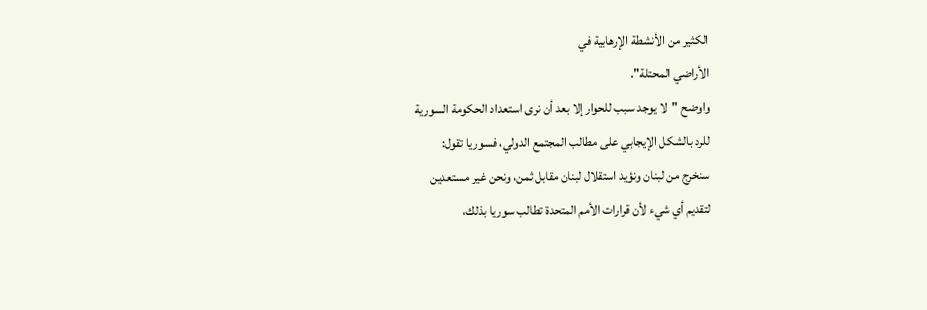الكثير من الأنشطة الإرهابية في
الأراضي المحتلة".
واوضح "لا يوجد سبب للحوار إلا بعد أن نرى استعداد الحكومة السورية
للرد بالشكل الإيجابي على مطالب المجتمع الدولي، فسوريا تقول:
سنخرج من لبنان ونؤيد استقلال لبنان مقابل ثمن، ونحن غير مستعدين
لتقديم أي شيء لأن قرارات الأمم المتحدة تطالب سوريا بذلك،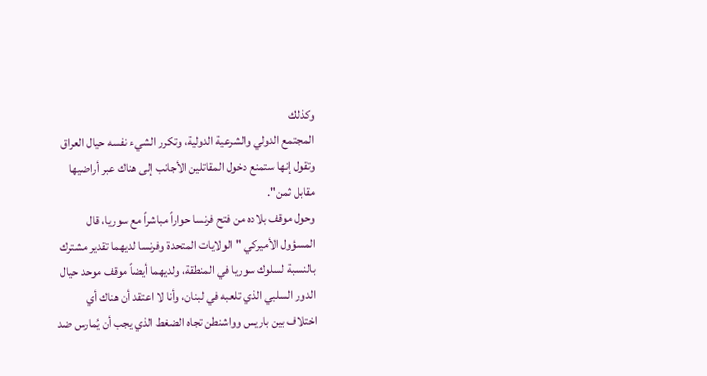وكذلك
المجتمع الدولي والشرعية الدولية، وتكرر الشيء نفسه حيال العراق
وتقول إنها ستمنع دخول المقاتلين الأجانب إلى هناك عبر أراضيها
مقابل ثمن".
وحول موقف بلاده من فتح فرنسا حواراً مباشراً مع سوريا، قال
المسؤول الأميركي "الولايات المتحدة وفرنسا لديهما تقدير مشترك
بالنسبة لسلوك سوريا في المنطقة، ولديهما أيضاً موقف موحد حيال
الدور السلبي الذي تلعبه في لبنان، وأنا لا اعتقد أن هناك أي
اختلاف بين باريس وواشنطن تجاه الضغط الذي يجب أن يُمارس ضد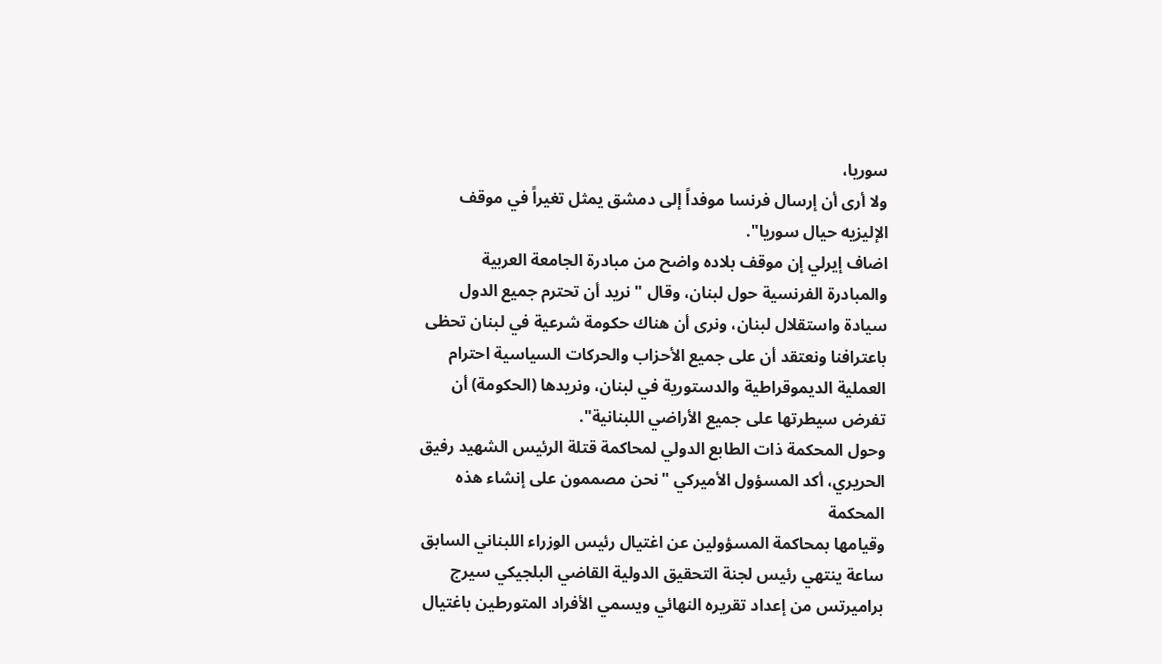سوريا،
ولا أرى أن إرسال فرنسا موفداً إلى دمشق يمثل تغيراً في موقف
الإليزيه حيال سوريا".
اضاف إيرلي إن موقف بلاده واضح من مبادرة الجامعة العربية
والمبادرة الفرنسية حول لبنان، وقال "نريد أن تحترم جميع الدول
سيادة واستقلال لبنان، ونرى أن هناك حكومة شرعية في لبنان تحظى
باعترافنا ونعتقد أن على جميع الأحزاب والحركات السياسية احترام
العملية الديموقراطية والدستورية في لبنان، ونريدها (الحكومة) أن
تفرض سيطرتها على جميع الأراضي اللبنانية".
وحول المحكمة ذات الطابع الدولي لمحاكمة قتلة الرئيس الشهيد رفيق
الحريري، أكد المسؤول الأميركي "نحن مصممون على إنشاء هذه المحكمة
وقيامها بمحاكمة المسؤولين عن اغتيال رئيس الوزراء اللبناني السابق
ساعة ينتهي رئيس لجنة التحقيق الدولية القاضي البلجيكي سيرج
براميرتس من إعداد تقريره النهائي ويسمي الأفراد المتورطين باغتيال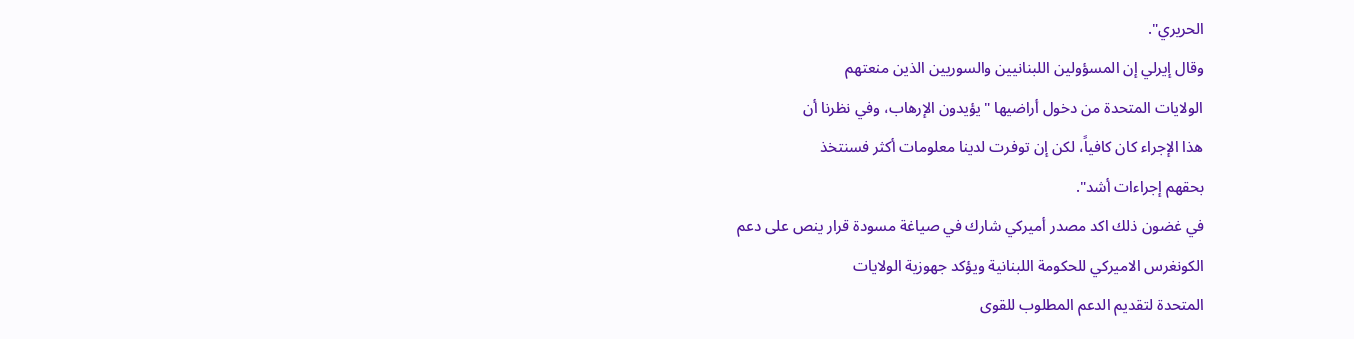الحريري".
وقال إيرلي إن المسؤولين اللبنانيين والسوريين الذين منعتهم
الولايات المتحدة من دخول أراضيها "يؤيدون الإرهاب، وفي نظرنا أن
هذا الإجراء كان كافياً، لكن إن توفرت لدينا معلومات أكثر فسنتخذ
بحقهم إجراءات أشد".
في غضون ذلك اكد مصدر أميركي شارك في صياغة مسودة قرار ينص على دعم
الكونغرس الاميركي للحكومة اللبنانية ويؤكد جهوزية الولايات
المتحدة لتقديم الدعم المطلوب للقوى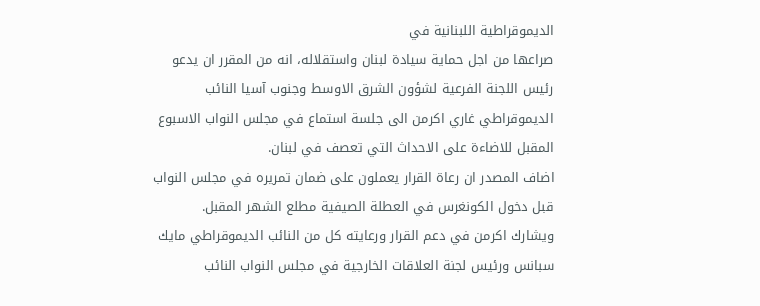الديموقراطية اللبنانية في
صراعها من اجل حماية سيادة لبنان واستقلاله، انه من المقرر ان يدعو
رئيس اللجنة الفرعية لشؤون الشرق الاوسط وجنوب آسيا النائب
الديموقراطي غاري اكرمن الى جلسة استماع في مجلس النواب الاسبوع
المقبل للاضاءة على الاحداث التي تعصف في لبنان.
اضاف المصدر ان رعاة القرار يعملون على ضمان تمريره في مجلس النواب
قبل دخول الكونغرس في العطلة الصيفية مطلع الشهر المقبل.
ويشارك اكرمن في دعم القرار ورعايته كل من النائب الديموقراطي مايك
سبانس ورئيس لجنة العلاقات الخارجية في مجلس النواب النائب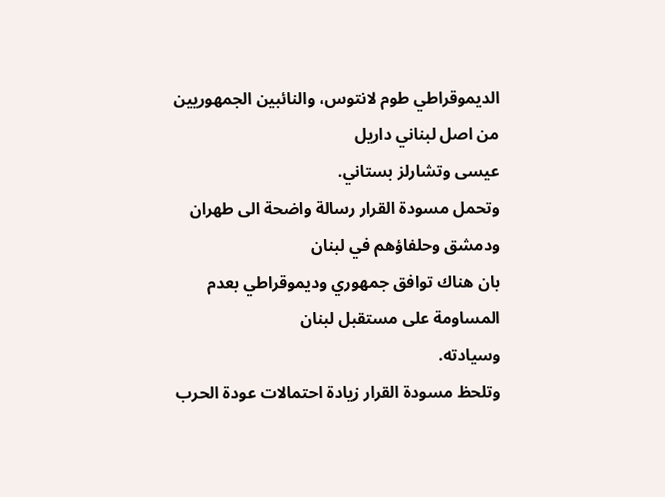الديموقراطي طوم لانتوس، والنائبين الجمهوريين من اصل لبناني داريل
عيسى وتشارلز بستاني.
وتحمل مسودة القرار رسالة واضحة الى طهران ودمشق وحلفاؤهم في لبنان
بان هناك توافق جمهوري وديموقراطي بعدم المساومة على مستقبل لبنان
وسيادته.
وتلحظ مسودة القرار زيادة احتمالات عودة الحرب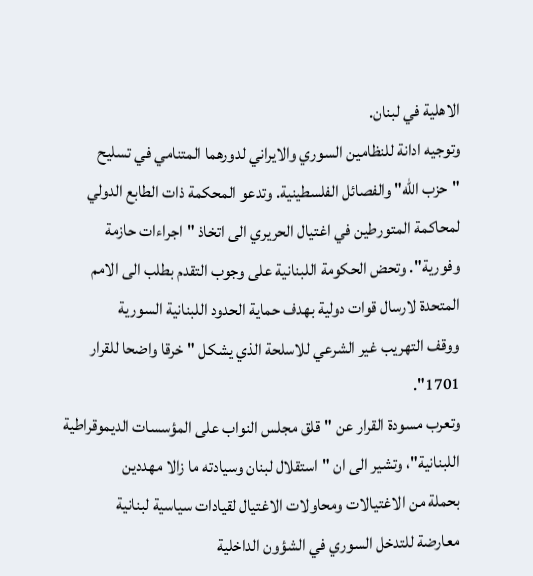الاهلية في لبنان.
وتوجيه ادانة للنظامين السوري والايراني لدورهما المتنامي في تسليح
"حزب الله" والفصائل الفلسطينية. وتدعو المحكمة ذات الطابع الدولي
لمحاكمة المتورطين في اغتيال الحريري الى اتخاذ "اجراءات حازمة
وفورية". وتحض الحكومة اللبنانية على وجوب التقدم بطلب الى الامم
المتحدة لارسال قوات دولية بهدف حماية الحدود اللبنانية السورية
ووقف التهريب غير الشرعي للاسلحة الذي يشكل "خرقا واضحا للقرار
1701".
وتعرب مسودة القرار عن "قلق مجلس النواب على المؤسسات الديموقراطية
اللبنانية"، وتشير الى ان "استقلال لبنان وسيادته ما زالا مهددين
بحملة من الاغتيالات ومحاولات الاغتيال لقيادات سياسية لبنانية
معارضة للتدخل السوري في الشؤون الداخلية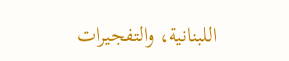اللبنانية، والتفجيرات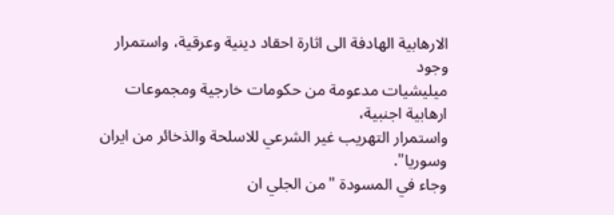الارهابية الهادفة الى اثارة احقاد دينية وعرقية، واستمرار وجود
ميليشيات مدعومة من حكومات خارجية ومجموعات ارهابية اجنبية،
واستمرار التهريب غير الشرعي للاسلحة والذخائر من ايران وسوريا".
وجاء في المسودة "من الجلي ان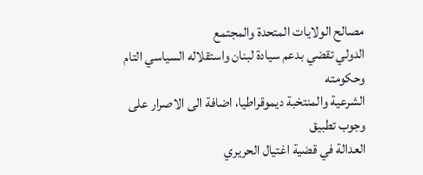مصالح الولايات المتحدة والمجتمع
الدولي تقضي بدعم سيادة لبنان واستقلاله السياسي التام وحكومته
الشرعية والمنتخبة ديموقراطيا، اضافة الى الاصرار على وجوب تطبيق
العدالة في قضية اغتيال الحريري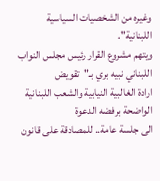وغيره من الشخصيات السياسية
اللبنانية".
ويتهم مشروع القرار رئيس مجلس النواب اللبناني نبيه بري بـ"تقويض
ارادة الغالبية النيابية والشعب اللبنانية الواضحة برفضه الدعوة
الى جلسة عامة.. للمصادقة على قانون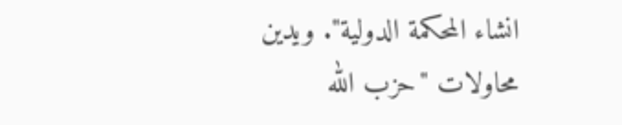انشاء المحكمة الدولية". ويدين
محاولات "حزب الله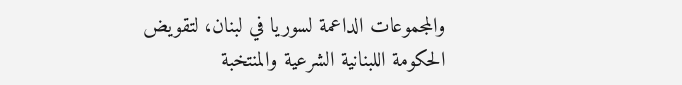والمجموعات الداعمة لسوريا في لبنان، لتقويض
الحكومة اللبنانية الشرعية والمنتخبة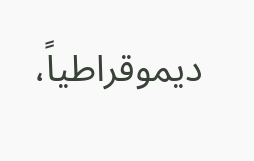ديموقراطياً،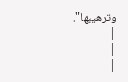وترهيبها".
|
|
|